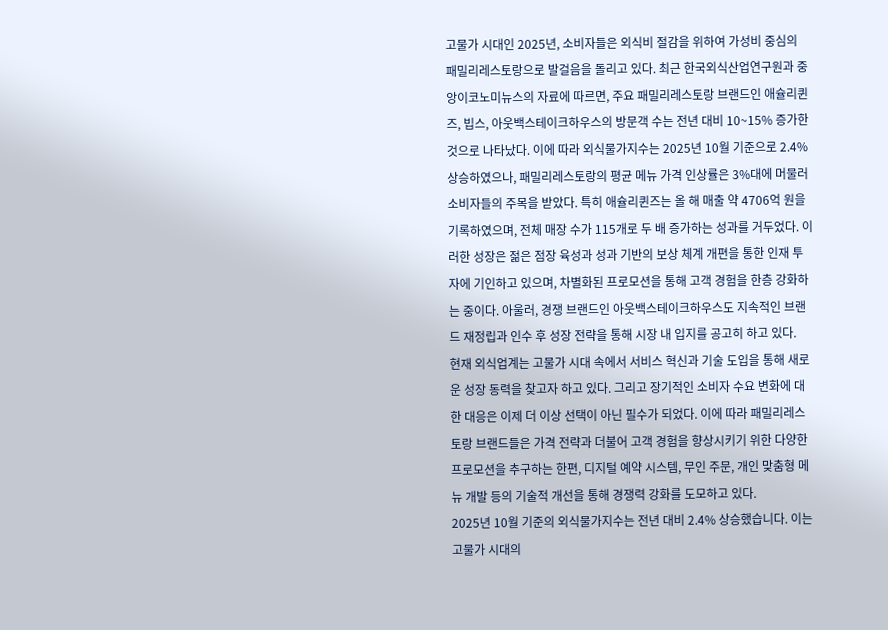고물가 시대인 2025년, 소비자들은 외식비 절감을 위하여 가성비 중심의 패밀리레스토랑으로 발걸음을 돌리고 있다. 최근 한국외식산업연구원과 중앙이코노미뉴스의 자료에 따르면, 주요 패밀리레스토랑 브랜드인 애슐리퀸즈, 빕스, 아웃백스테이크하우스의 방문객 수는 전년 대비 10~15% 증가한 것으로 나타났다. 이에 따라 외식물가지수는 2025년 10월 기준으로 2.4% 상승하였으나, 패밀리레스토랑의 평균 메뉴 가격 인상률은 3%대에 머물러 소비자들의 주목을 받았다. 특히 애슐리퀸즈는 올 해 매출 약 4706억 원을 기록하였으며, 전체 매장 수가 115개로 두 배 증가하는 성과를 거두었다. 이러한 성장은 젊은 점장 육성과 성과 기반의 보상 체계 개편을 통한 인재 투자에 기인하고 있으며, 차별화된 프로모션을 통해 고객 경험을 한층 강화하는 중이다. 아울러, 경쟁 브랜드인 아웃백스테이크하우스도 지속적인 브랜드 재정립과 인수 후 성장 전략을 통해 시장 내 입지를 공고히 하고 있다.
현재 외식업계는 고물가 시대 속에서 서비스 혁신과 기술 도입을 통해 새로운 성장 동력을 찾고자 하고 있다. 그리고 장기적인 소비자 수요 변화에 대한 대응은 이제 더 이상 선택이 아닌 필수가 되었다. 이에 따라 패밀리레스토랑 브랜드들은 가격 전략과 더불어 고객 경험을 향상시키기 위한 다양한 프로모션을 추구하는 한편, 디지털 예약 시스템, 무인 주문, 개인 맞춤형 메뉴 개발 등의 기술적 개선을 통해 경쟁력 강화를 도모하고 있다.
2025년 10월 기준의 외식물가지수는 전년 대비 2.4% 상승했습니다. 이는 고물가 시대의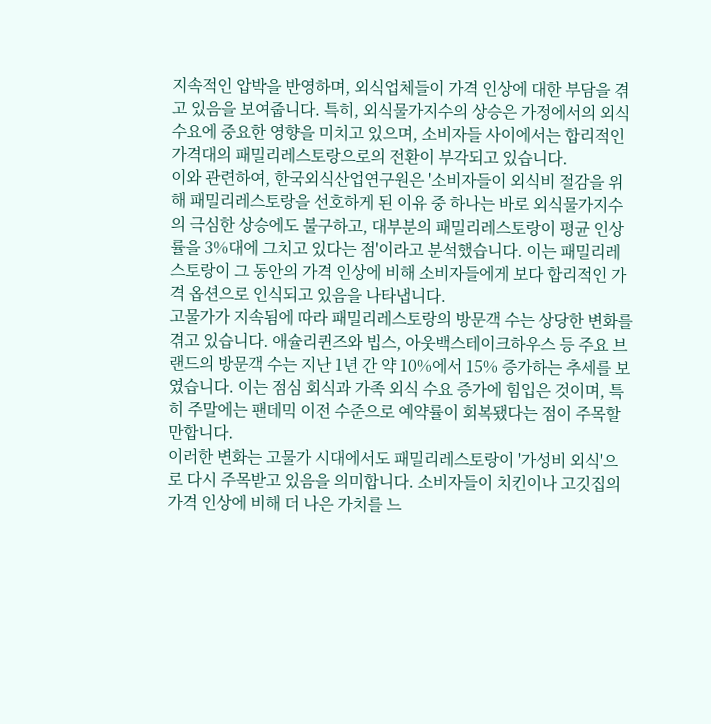지속적인 압박을 반영하며, 외식업체들이 가격 인상에 대한 부담을 겪고 있음을 보여줍니다. 특히, 외식물가지수의 상승은 가정에서의 외식 수요에 중요한 영향을 미치고 있으며, 소비자들 사이에서는 합리적인 가격대의 패밀리레스토랑으로의 전환이 부각되고 있습니다.
이와 관련하여, 한국외식산업연구원은 '소비자들이 외식비 절감을 위해 패밀리레스토랑을 선호하게 된 이유 중 하나는 바로 외식물가지수의 극심한 상승에도 불구하고, 대부분의 패밀리레스토랑이 평균 인상률을 3%대에 그치고 있다는 점'이라고 분석했습니다. 이는 패밀리레스토랑이 그 동안의 가격 인상에 비해 소비자들에게 보다 합리적인 가격 옵션으로 인식되고 있음을 나타냅니다.
고물가가 지속됨에 따라 패밀리레스토랑의 방문객 수는 상당한 변화를 겪고 있습니다. 애슐리퀸즈와 빕스, 아웃백스테이크하우스 등 주요 브랜드의 방문객 수는 지난 1년 간 약 10%에서 15% 증가하는 추세를 보였습니다. 이는 점심 회식과 가족 외식 수요 증가에 힘입은 것이며, 특히 주말에는 팬데믹 이전 수준으로 예약률이 회복됐다는 점이 주목할 만합니다.
이러한 변화는 고물가 시대에서도 패밀리레스토랑이 '가성비 외식'으로 다시 주목받고 있음을 의미합니다. 소비자들이 치킨이나 고깃집의 가격 인상에 비해 더 나은 가치를 느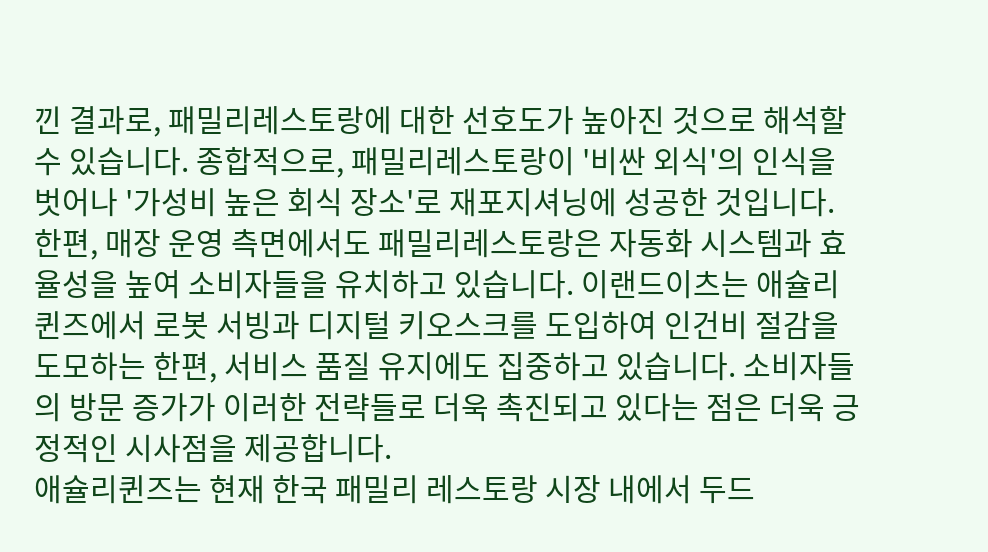낀 결과로, 패밀리레스토랑에 대한 선호도가 높아진 것으로 해석할 수 있습니다. 종합적으로, 패밀리레스토랑이 '비싼 외식'의 인식을 벗어나 '가성비 높은 회식 장소'로 재포지셔닝에 성공한 것입니다.
한편, 매장 운영 측면에서도 패밀리레스토랑은 자동화 시스템과 효율성을 높여 소비자들을 유치하고 있습니다. 이랜드이츠는 애슐리퀸즈에서 로봇 서빙과 디지털 키오스크를 도입하여 인건비 절감을 도모하는 한편, 서비스 품질 유지에도 집중하고 있습니다. 소비자들의 방문 증가가 이러한 전략들로 더욱 촉진되고 있다는 점은 더욱 긍정적인 시사점을 제공합니다.
애슐리퀸즈는 현재 한국 패밀리 레스토랑 시장 내에서 두드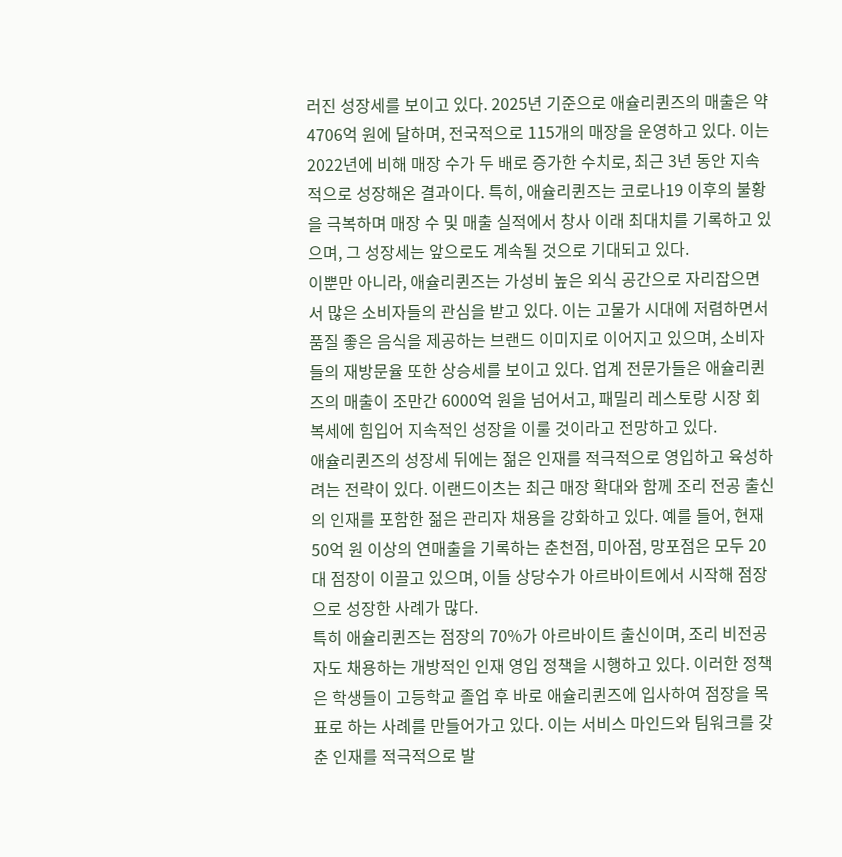러진 성장세를 보이고 있다. 2025년 기준으로 애슐리퀸즈의 매출은 약 4706억 원에 달하며, 전국적으로 115개의 매장을 운영하고 있다. 이는 2022년에 비해 매장 수가 두 배로 증가한 수치로, 최근 3년 동안 지속적으로 성장해온 결과이다. 특히, 애슐리퀸즈는 코로나19 이후의 불황을 극복하며 매장 수 및 매출 실적에서 창사 이래 최대치를 기록하고 있으며, 그 성장세는 앞으로도 계속될 것으로 기대되고 있다.
이뿐만 아니라, 애슐리퀸즈는 가성비 높은 외식 공간으로 자리잡으면서 많은 소비자들의 관심을 받고 있다. 이는 고물가 시대에 저렴하면서 품질 좋은 음식을 제공하는 브랜드 이미지로 이어지고 있으며, 소비자들의 재방문율 또한 상승세를 보이고 있다. 업계 전문가들은 애슐리퀸즈의 매출이 조만간 6000억 원을 넘어서고, 패밀리 레스토랑 시장 회복세에 힘입어 지속적인 성장을 이룰 것이라고 전망하고 있다.
애슐리퀸즈의 성장세 뒤에는 젊은 인재를 적극적으로 영입하고 육성하려는 전략이 있다. 이랜드이츠는 최근 매장 확대와 함께 조리 전공 출신의 인재를 포함한 젊은 관리자 채용을 강화하고 있다. 예를 들어, 현재 50억 원 이상의 연매출을 기록하는 춘천점, 미아점, 망포점은 모두 20대 점장이 이끌고 있으며, 이들 상당수가 아르바이트에서 시작해 점장으로 성장한 사례가 많다.
특히 애슐리퀸즈는 점장의 70%가 아르바이트 출신이며, 조리 비전공자도 채용하는 개방적인 인재 영입 정책을 시행하고 있다. 이러한 정책은 학생들이 고등학교 졸업 후 바로 애슐리퀸즈에 입사하여 점장을 목표로 하는 사례를 만들어가고 있다. 이는 서비스 마인드와 팀워크를 갖춘 인재를 적극적으로 발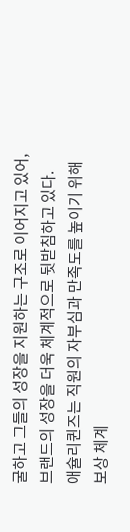굴하고 그들의 성장을 지원하는 구조로 이어지고 있어, 브랜드의 성장을 더욱 체계적으로 뒷받침하고 있다.
애슐리퀸즈는 직원의 자부심과 만족도를 높이기 위해 보상 체계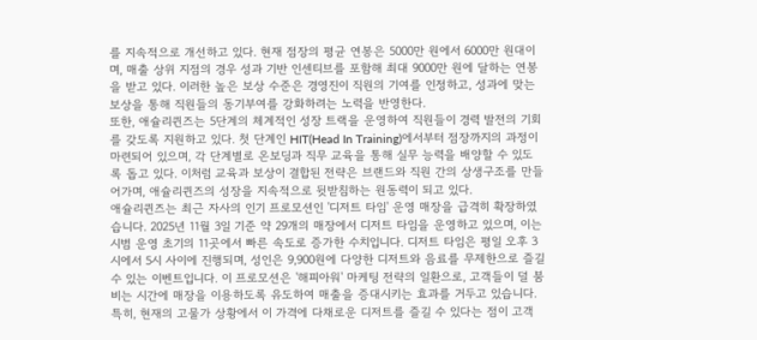를 지속적으로 개선하고 있다. 현재 점장의 평균 연봉은 5000만 원에서 6000만 원대이며, 매출 상위 지점의 경우 성과 기반 인센티브를 포함해 최대 9000만 원에 달하는 연봉을 받고 있다. 이러한 높은 보상 수준은 경영진이 직원의 기여를 인정하고, 성과에 맞는 보상을 통해 직원들의 동기부여를 강화하려는 노력을 반영한다.
또한, 애슐리퀸즈는 5단계의 체계적인 성장 트랙을 운영하여 직원들이 경력 발전의 기회를 갖도록 지원하고 있다. 첫 단계인 HIT(Head In Training)에서부터 점장까지의 과정이 마련되어 있으며, 각 단계별로 온보딩과 직무 교육을 통해 실무 능력을 배양할 수 있도록 돕고 있다. 이처럼 교육과 보상이 결합된 전략은 브랜드와 직원 간의 상생구조를 만들어가며, 애슐리퀸즈의 성장을 지속적으로 뒷받침하는 원동력이 되고 있다.
애슐리퀸즈는 최근 자사의 인기 프로모션인 '디저트 타임' 운영 매장을 급격히 확장하였습니다. 2025년 11월 3일 기준 약 29개의 매장에서 디저트 타임을 운영하고 있으며, 이는 시범 운영 초기의 11곳에서 빠른 속도로 증가한 수치입니다. 디저트 타임은 평일 오후 3시에서 5시 사이에 진행되며, 성인은 9,900원에 다양한 디저트와 음료를 무제한으로 즐길 수 있는 이벤트입니다. 이 프로모션은 '해피아워' 마케팅 전략의 일환으로, 고객들이 덜 붐비는 시간에 매장을 이용하도록 유도하여 매출을 증대시키는 효과를 거두고 있습니다. 특히, 현재의 고물가 상황에서 이 가격에 다채로운 디저트를 즐길 수 있다는 점이 고객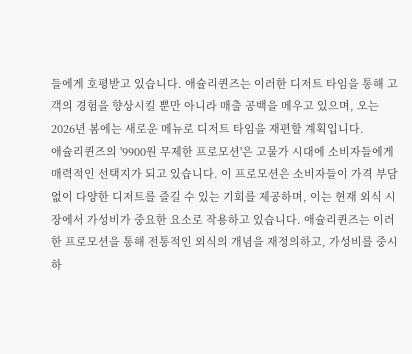들에게 호평받고 있습니다. 애슐리퀸즈는 이러한 디저트 타임을 통해 고객의 경험을 향상시킬 뿐만 아니라 매출 공백을 메우고 있으며, 오는 2026년 봄에는 새로운 메뉴로 디저트 타임을 재편할 계획입니다.
애슐리퀸즈의 '9900원 무제한 프로모션'은 고물가 시대에 소비자들에게 매력적인 선택지가 되고 있습니다. 이 프로모션은 소비자들이 가격 부담 없이 다양한 디저트를 즐길 수 있는 기회를 제공하며, 이는 현재 외식 시장에서 가성비가 중요한 요소로 작용하고 있습니다. 애슐리퀸즈는 이러한 프로모션을 통해 전통적인 외식의 개념을 재정의하고, 가성비를 중시하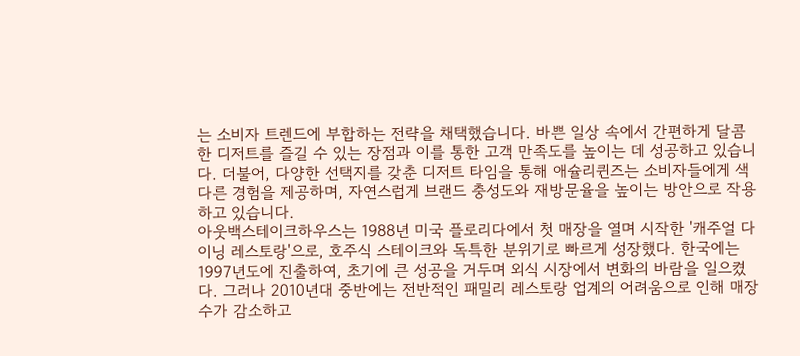는 소비자 트렌드에 부합하는 전략을 채택했습니다. 바쁜 일상 속에서 간편하게 달콤한 디저트를 즐길 수 있는 장점과 이를 통한 고객 만족도를 높이는 데 성공하고 있습니다. 더불어, 다양한 선택지를 갖춘 디저트 타임을 통해 애슐리퀸즈는 소비자들에게 색다른 경험을 제공하며, 자연스럽게 브랜드 충성도와 재방문율을 높이는 방안으로 작용하고 있습니다.
아웃백스테이크하우스는 1988년 미국 플로리다에서 첫 매장을 열며 시작한 '캐주얼 다이닝 레스토랑'으로, 호주식 스테이크와 독특한 분위기로 빠르게 성장했다. 한국에는 1997년도에 진출하여, 초기에 큰 성공을 거두며 외식 시장에서 변화의 바람을 일으켰다. 그러나 2010년대 중반에는 전반적인 패밀리 레스토랑 업계의 어려움으로 인해 매장 수가 감소하고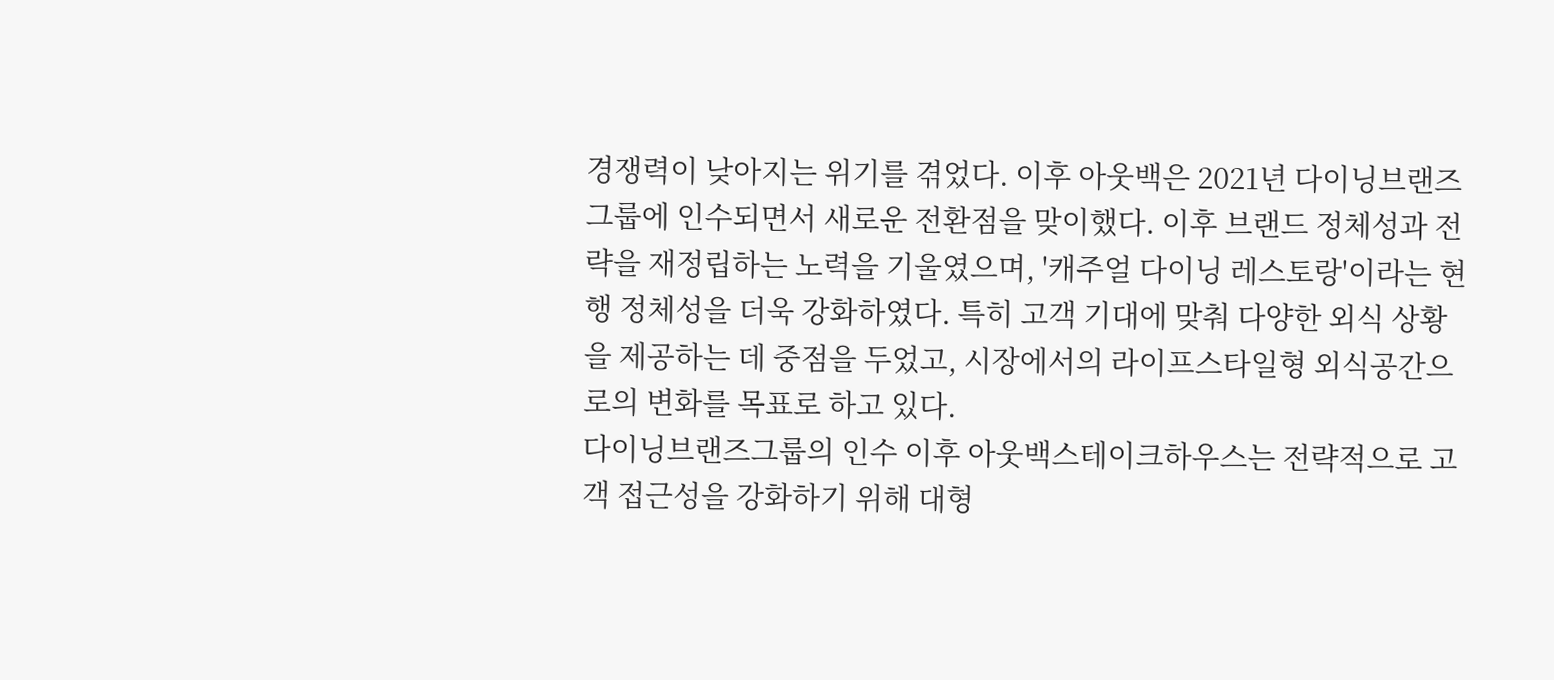경쟁력이 낮아지는 위기를 겪었다. 이후 아웃백은 2021년 다이닝브랜즈그룹에 인수되면서 새로운 전환점을 맞이했다. 이후 브랜드 정체성과 전략을 재정립하는 노력을 기울였으며, '캐주얼 다이닝 레스토랑'이라는 현행 정체성을 더욱 강화하였다. 특히 고객 기대에 맞춰 다양한 외식 상황을 제공하는 데 중점을 두었고, 시장에서의 라이프스타일형 외식공간으로의 변화를 목표로 하고 있다.
다이닝브랜즈그룹의 인수 이후 아웃백스테이크하우스는 전략적으로 고객 접근성을 강화하기 위해 대형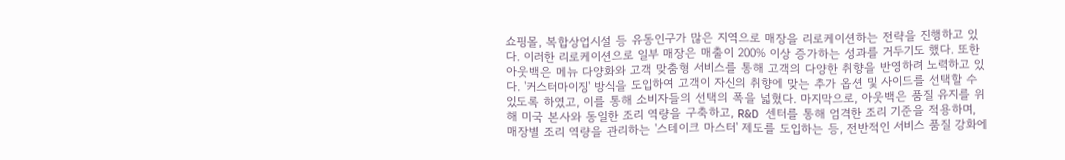쇼핑몰, 복합상업시설 등 유동인구가 많은 지역으로 매장을 리로케이션하는 전략을 진행하고 있다. 이러한 리로케이션으로 일부 매장은 매출이 200% 이상 증가하는 성과를 거두기도 했다. 또한 아웃백은 메뉴 다양화와 고객 맞춤형 서비스를 통해 고객의 다양한 취향을 반영하려 노력하고 있다. '커스터마이징' 방식을 도입하여 고객이 자신의 취향에 맞는 추가 옵션 및 사이드를 선택할 수 있도록 하였고, 이를 통해 소비자들의 선택의 폭을 넓혔다. 마지막으로, 아웃백은 품질 유지를 위해 미국 본사와 동일한 조리 역량을 구축하고, R&D 센터를 통해 엄격한 조리 기준을 적용하며, 매장별 조리 역량을 관리하는 '스테이크 마스터' 제도를 도입하는 등, 전반적인 서비스 품질 강화에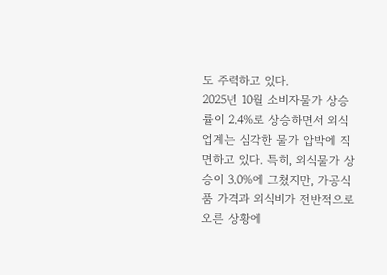도 주력하고 있다.
2025년 10월 소비자물가 상승률이 2.4%로 상승하면서 외식업계는 심각한 물가 압박에 직면하고 있다. 특히, 외식물가 상승이 3.0%에 그쳤지만, 가공식품 가격과 외식비가 전반적으로 오른 상황에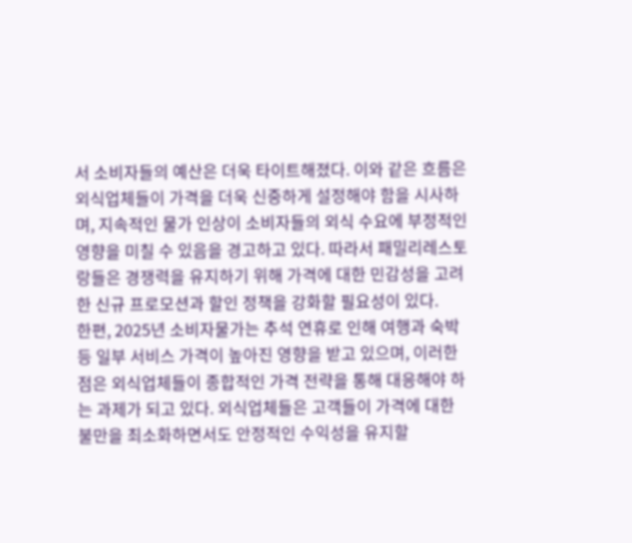서 소비자들의 예산은 더욱 타이트해졌다. 이와 같은 흐름은 외식업체들이 가격을 더욱 신중하게 설정해야 함을 시사하며, 지속적인 물가 인상이 소비자들의 외식 수요에 부정적인 영향을 미칠 수 있음을 경고하고 있다. 따라서 패밀리레스토랑들은 경쟁력을 유지하기 위해 가격에 대한 민감성을 고려한 신규 프로모션과 할인 정책을 강화할 필요성이 있다.
한편, 2025년 소비자물가는 추석 연휴로 인해 여행과 숙박 등 일부 서비스 가격이 높아진 영향을 받고 있으며, 이러한 점은 외식업체들이 종합적인 가격 전략을 통해 대응해야 하는 과제가 되고 있다. 외식업체들은 고객들이 가격에 대한 불만을 최소화하면서도 안정적인 수익성을 유지할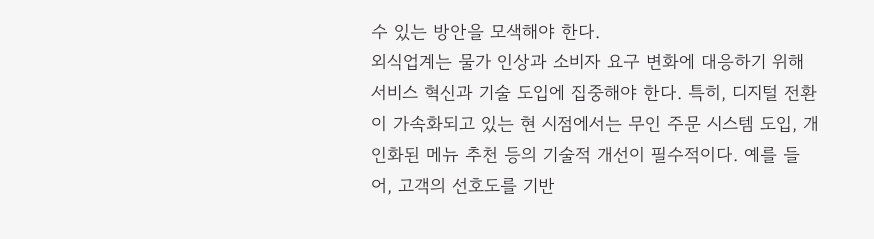수 있는 방안을 모색해야 한다.
외식업계는 물가 인상과 소비자 요구 변화에 대응하기 위해 서비스 혁신과 기술 도입에 집중해야 한다. 특히, 디지털 전환이 가속화되고 있는 현 시점에서는 무인 주문 시스템 도입, 개인화된 메뉴 추천 등의 기술적 개선이 필수적이다. 예를 들어, 고객의 선호도를 기반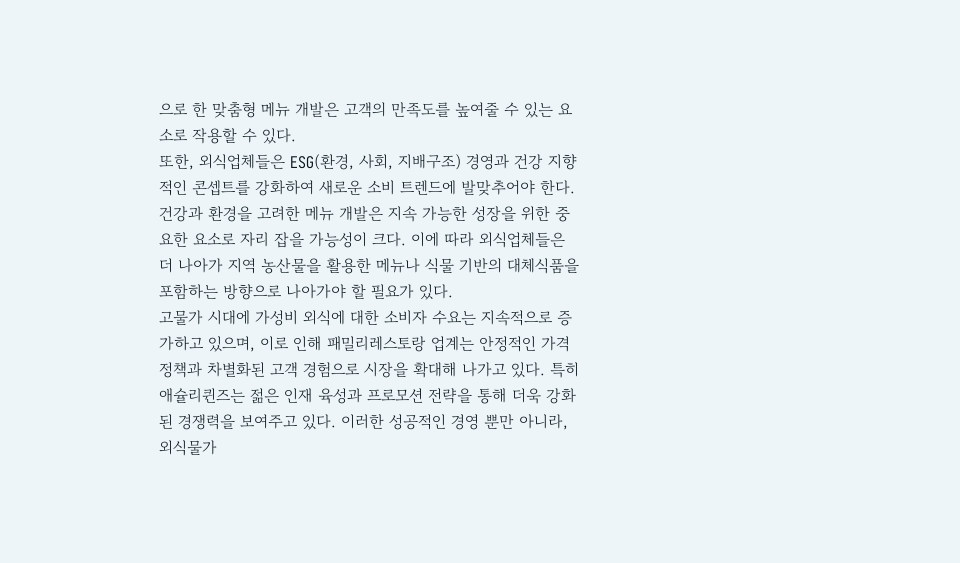으로 한 맞춤형 메뉴 개발은 고객의 만족도를 높여줄 수 있는 요소로 작용할 수 있다.
또한, 외식업체들은 ESG(환경, 사회, 지배구조) 경영과 건강 지향적인 콘셉트를 강화하여 새로운 소비 트렌드에 발맞추어야 한다. 건강과 환경을 고려한 메뉴 개발은 지속 가능한 성장을 위한 중요한 요소로 자리 잡을 가능성이 크다. 이에 따라 외식업체들은 더 나아가 지역 농산물을 활용한 메뉴나 식물 기반의 대체식품을 포함하는 방향으로 나아가야 할 필요가 있다.
고물가 시대에 가성비 외식에 대한 소비자 수요는 지속적으로 증가하고 있으며, 이로 인해 패밀리레스토랑 업계는 안정적인 가격 정책과 차별화된 고객 경험으로 시장을 확대해 나가고 있다. 특히 애슐리퀸즈는 젊은 인재 육성과 프로모션 전략을 통해 더욱 강화된 경쟁력을 보여주고 있다. 이러한 성공적인 경영 뿐만 아니라, 외식물가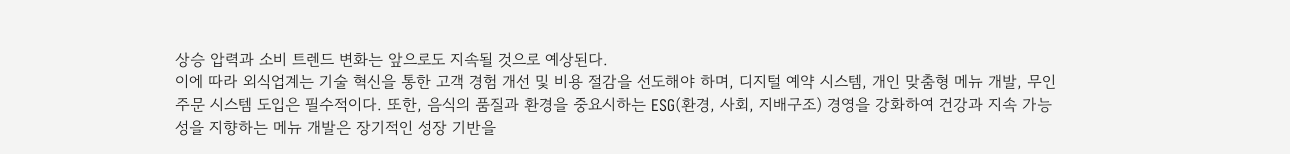상승 압력과 소비 트렌드 변화는 앞으로도 지속될 것으로 예상된다.
이에 따라 외식업계는 기술 혁신을 통한 고객 경험 개선 및 비용 절감을 선도해야 하며, 디지털 예약 시스템, 개인 맞춤형 메뉴 개발, 무인 주문 시스템 도입은 필수적이다. 또한, 음식의 품질과 환경을 중요시하는 ESG(환경, 사회, 지배구조) 경영을 강화하여 건강과 지속 가능성을 지향하는 메뉴 개발은 장기적인 성장 기반을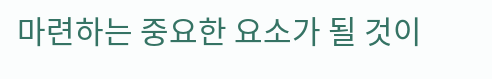마련하는 중요한 요소가 될 것이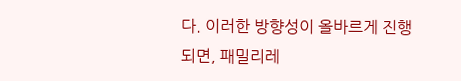다. 이러한 방향성이 올바르게 진행되면, 패밀리레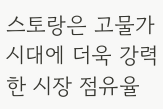스토랑은 고물가 시대에 더욱 강력한 시장 점유율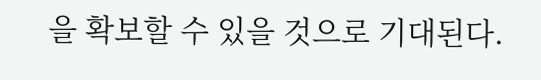을 확보할 수 있을 것으로 기대된다.